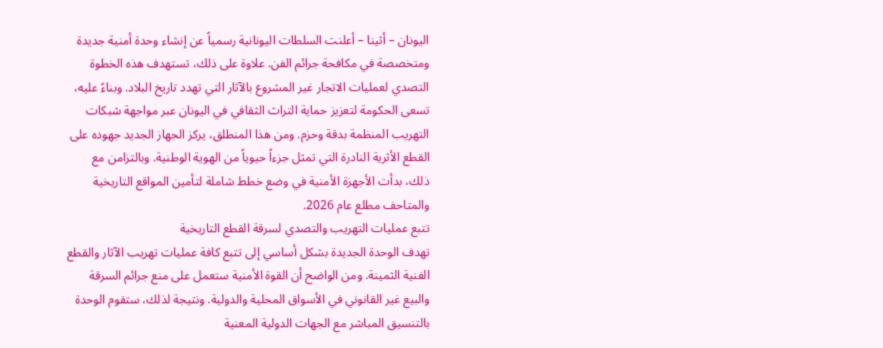اليونان – أثينا – أعلنت السلطات اليونانية رسمياً عن إنشاء وحدة أمنية جديدة ومتخصصة في مكافحة جرائم الفن. علاوة على ذلك، تستهدف هذه الخطوة التصدي لعمليات الاتجار غير المشروع بالآثار التي تهدد تاريخ البلاد. وبناءً عليه، تسعى الحكومة لتعزيز حماية التراث الثقافي في اليونان عبر مواجهة شبكات التهريب المنظمة بدقة وحزم. ومن هذا المنطلق، يركز الجهاز الجديد جهوده على القطع الأثرية النادرة التي تمثل جزءاً حيوياً من الهوية الوطنية. وبالتزامن مع ذلك، بدأت الأجهزة الأمنية في وضع خطط شاملة لتأمين المواقع التاريخية والمتاحف مطلع عام 2026.
تتبع عمليات التهريب والتصدي لسرقة القطع التاريخية
تهدف الوحدة الجديدة بشكل أساسي إلى تتبع كافة عمليات تهريب الآثار والقطع الفنية الثمينة. ومن الواضح أن القوة الأمنية ستعمل على منع جرائم السرقة والبيع غير القانوني في الأسواق المحلية والدولية. ونتيجة لذلك، ستقوم الوحدة بالتنسيق المباشر مع الجهات الدولية المعنية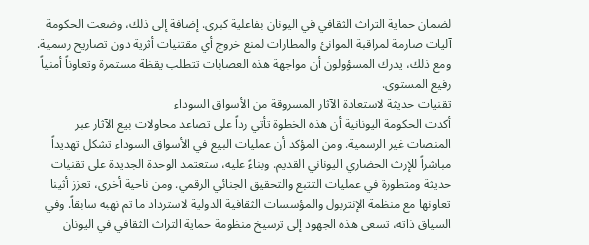لضمان حماية التراث الثقافي في اليونان بفاعلية كبرى. إضافة إلى ذلك، وضعت الحكومة آليات صارمة لمراقبة الموانئ والمطارات لمنع خروج أي مقتنيات أثرية دون تصاريح رسمية. ومع ذلك، يدرك المسؤولون أن مواجهة هذه العصابات تتطلب يقظة مستمرة وتعاوناً أمنياً رفيع المستوى.
تقنيات حديثة لاستعادة الآثار المسروقة من الأسواق السوداء
أكدت الحكومة اليونانية أن هذه الخطوة تأتي رداً على تصاعد محاولات بيع الآثار عبر المنصات غير الرسمية. ومن المؤكد أن عمليات البيع في الأسواق السوداء تشكل تهديداً مباشراً للإرث الحضاري اليوناني القديم. وبناءً عليه، ستعتمد الوحدة الجديدة على تقنيات حديثة ومتطورة في عمليات التتبع والتحقيق الجنائي الرقمي. ومن ناحية أخرى، تعزز أثينا تعاونها مع منظمة الإنتربول والمؤسسات الثقافية الدولية لاسترداد ما تم نهبه سابقاً. وفي السياق ذاته، تسعى هذه الجهود إلى ترسيخ منظومة حماية التراث الثقافي في اليونان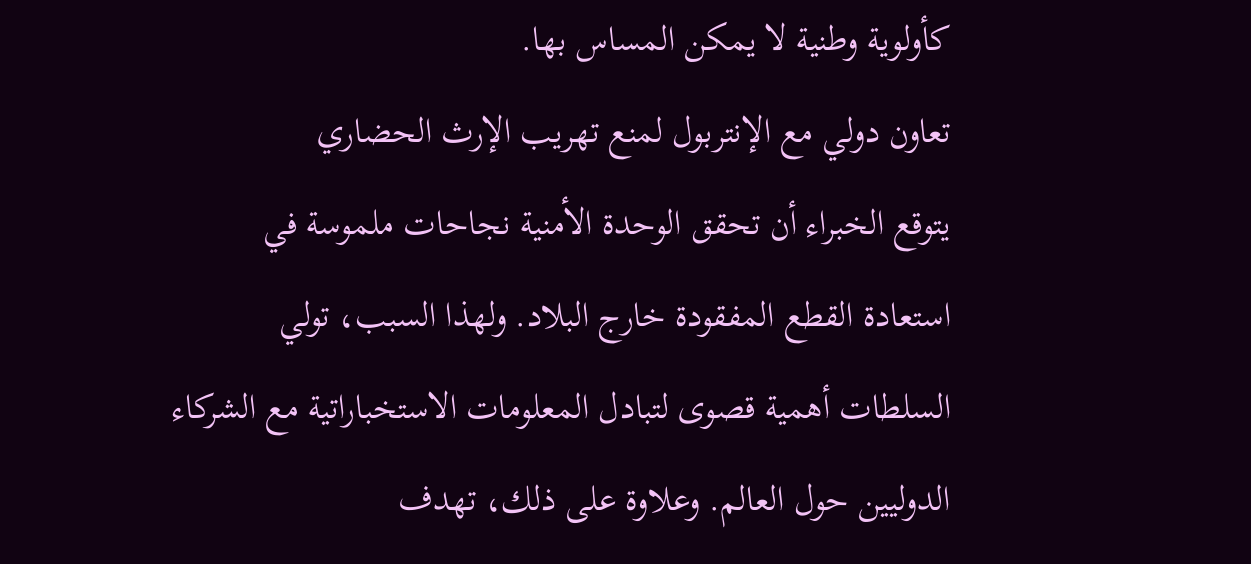كأولوية وطنية لا يمكن المساس بها.
تعاون دولي مع الإنتربول لمنع تهريب الإرث الحضاري
يتوقع الخبراء أن تحقق الوحدة الأمنية نجاحات ملموسة في استعادة القطع المفقودة خارج البلاد. ولهذا السبب، تولي السلطات أهمية قصوى لتبادل المعلومات الاستخباراتية مع الشركاء الدوليين حول العالم. وعلاوة على ذلك، تهدف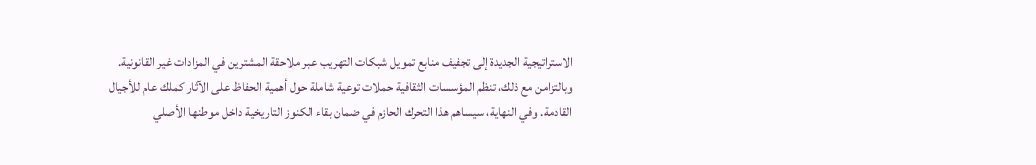الاستراتيجية الجديدة إلى تجفيف منابع تمويل شبكات التهريب عبر ملاحقة المشترين في المزادات غير القانونية. وبالتزامن مع ذلك، تنظم المؤسسات الثقافية حملات توعية شاملة حول أهمية الحفاظ على الآثار كملك عام للأجيال القادمة. وفي النهاية، سيساهم هذا التحرك الحازم في ضمان بقاء الكنوز التاريخية داخل موطنها الأصلي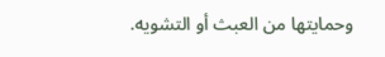وحمايتها من العبث أو التشويه.